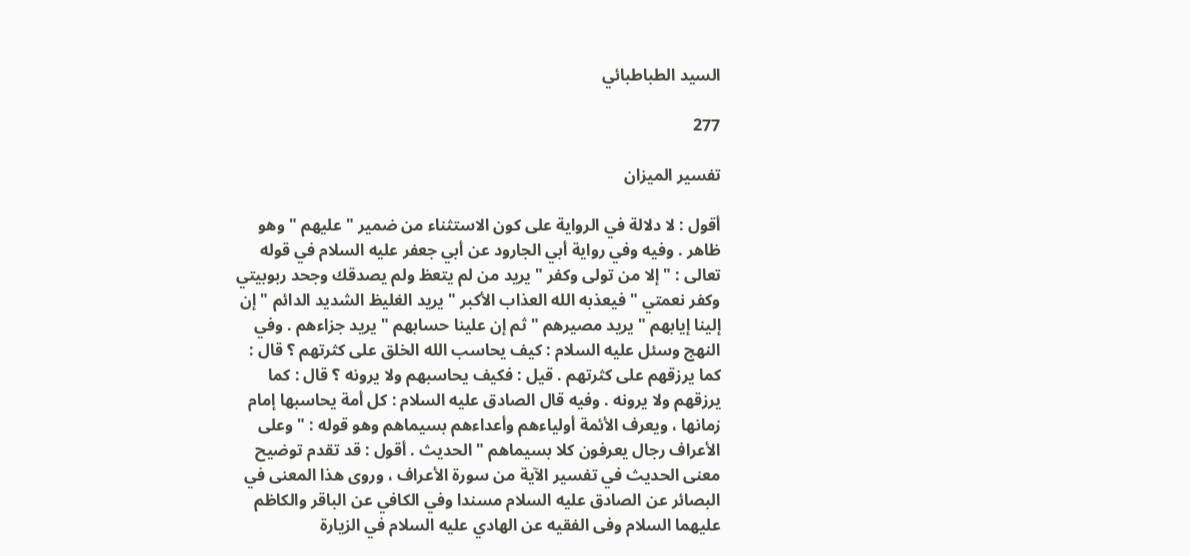السيد الطباطبائي

277

تفسير الميزان

أقول : لا دلالة في الرواية على كون الاستثناء من ضمير " عليهم " وهو ظاهر . وفيه وفي رواية أبي الجارود عن أبي جعفر عليه السلام في قوله تعالى : " إلا من تولى وكفر " يريد من لم يتعظ ولم يصدقك وجحد ربوبيتي وكفر نعمتي " فيعذبه الله العذاب الأكبر " يريد الغليظ الشديد الدائم " إن إلينا إيابهم " يريد مصيرهم " ثم إن علينا حسابهم " يريد جزاءهم . وفي النهج وسئل عليه السلام : كيف يحاسب الله الخلق على كثرتهم ؟ قال : كما يرزقهم على كثرتهم . قيل : فكيف يحاسبهم ولا يرونه ؟ قال : كما يرزقهم ولا يرونه . وفيه قال الصادق عليه السلام : كل أمة يحاسبها إمام زمانها ، ويعرف الأئمة أولياءهم وأعداءهم بسيماهم وهو قوله : " وعلى الأعراف رجال يعرفون كلا بسيماهم " الحديث . أقول : قد تقدم توضيح معنى الحديث في تفسير الآية من سورة الأعراف ، وروى هذا المعنى في البصائر عن الصادق عليه السلام مسندا وفي الكافي عن الباقر والكاظم عليهما السلام وفى الفقيه عن الهادي عليه السلام في الزيارة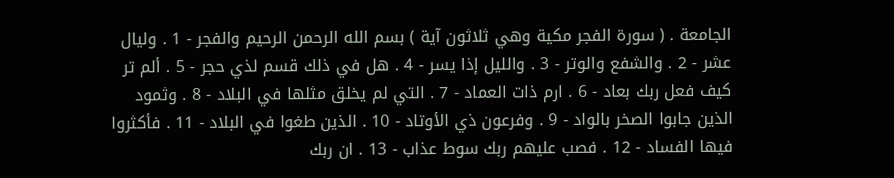الجامعة . ( سورة الفجر مكية وهي ثلاثون آية ) بسم الله الرحمن الرحيم والفجر - 1 . وليال عشر - 2 . والشفع والوتر - 3 . والليل إذا يسر - 4 . هل في ذلك قسم لذي حجر - 5 . ألم تر كيف فعل ربك بعاد - 6 . ارم ذات العماد - 7 . التي لم يخلق مثلها في البلاد - 8 . وثمود الذين جابوا الصخر بالواد - 9 . وفرعون ذي الأوتاد - 10 . الذين طغوا في البلاد - 11 . فأكثروا فيها الفساد - 12 . فصب عليهم ربك سوط عذاب - 13 . ان ربك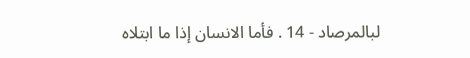لبالمرصاد - 14 . فأما الانسان إذا ما ابتلاه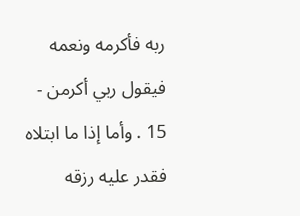ربه فأكرمه ونعمه فيقول ربي أكرمن - 15 . وأما إذا ما ابتلاه فقدر عليه رزقه